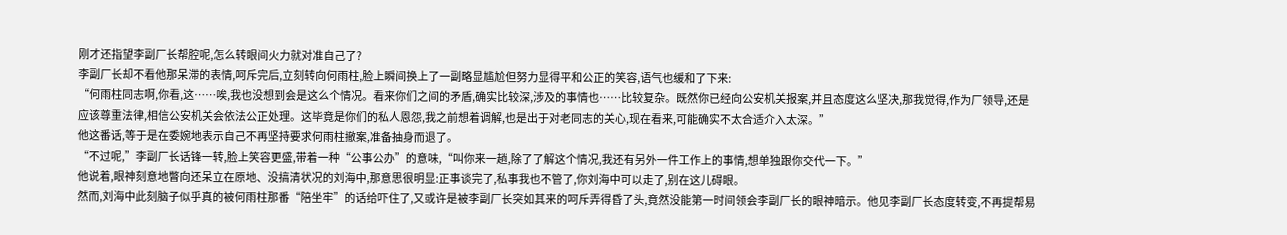刚才还指望李副厂长帮腔呢,怎么转眼间火力就对准自己了?
李副厂长却不看他那呆滞的表情,呵斥完后,立刻转向何雨柱,脸上瞬间换上了一副略显尴尬但努力显得平和公正的笑容,语气也缓和了下来:
“何雨柱同志啊,你看,这……唉,我也没想到会是这么个情况。看来你们之间的矛盾,确实比较深,涉及的事情也……比较复杂。既然你已经向公安机关报案,并且态度这么坚决,那我觉得,作为厂领导,还是应该尊重法律,相信公安机关会依法公正处理。这毕竟是你们的私人恩怨,我之前想着调解,也是出于对老同志的关心,现在看来,可能确实不太合适介入太深。”
他这番话,等于是在委婉地表示自己不再坚持要求何雨柱撤案,准备抽身而退了。
“不过呢,”李副厂长话锋一转,脸上笑容更盛,带着一种“公事公办”的意味,“叫你来一趟,除了了解这个情况,我还有另外一件工作上的事情,想单独跟你交代一下。”
他说着,眼神刻意地瞥向还呆立在原地、没搞清状况的刘海中,那意思很明显:正事谈完了,私事我也不管了,你刘海中可以走了,别在这儿碍眼。
然而,刘海中此刻脑子似乎真的被何雨柱那番“陪坐牢”的话给吓住了,又或许是被李副厂长突如其来的呵斥弄得昏了头,竟然没能第一时间领会李副厂长的眼神暗示。他见李副厂长态度转变,不再提帮易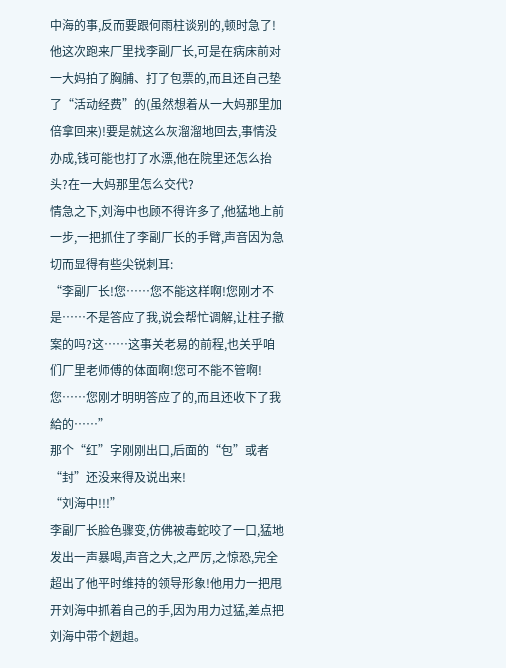中海的事,反而要跟何雨柱谈别的,顿时急了!
他这次跑来厂里找李副厂长,可是在病床前对一大妈拍了胸脯、打了包票的,而且还自己垫了“活动经费”的(虽然想着从一大妈那里加倍拿回来)!要是就这么灰溜溜地回去,事情没办成,钱可能也打了水漂,他在院里还怎么抬头?在一大妈那里怎么交代?
情急之下,刘海中也顾不得许多了,他猛地上前一步,一把抓住了李副厂长的手臂,声音因为急切而显得有些尖锐刺耳:
“李副厂长!您……您不能这样啊!您刚才不是……不是答应了我,说会帮忙调解,让柱子撤案的吗?这……这事关老易的前程,也关乎咱们厂里老师傅的体面啊!您可不能不管啊!您……您刚才明明答应了的,而且还收下了我給的……”
那个“红”字刚刚出口,后面的“包”或者“封”还没来得及说出来!
“刘海中!!!”
李副厂长脸色骤变,仿佛被毒蛇咬了一口,猛地发出一声暴喝,声音之大,之严厉,之惊恐,完全超出了他平时维持的领导形象!他用力一把甩开刘海中抓着自己的手,因为用力过猛,差点把刘海中带个趔趄。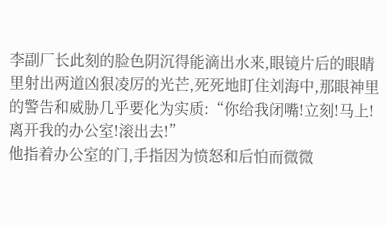李副厂长此刻的脸色阴沉得能滴出水来,眼镜片后的眼睛里射出两道凶狠凌厉的光芒,死死地盯住刘海中,那眼神里的警告和威胁几乎要化为实质:“你给我闭嘴!立刻!马上!离开我的办公室!滚出去!”
他指着办公室的门,手指因为愤怒和后怕而微微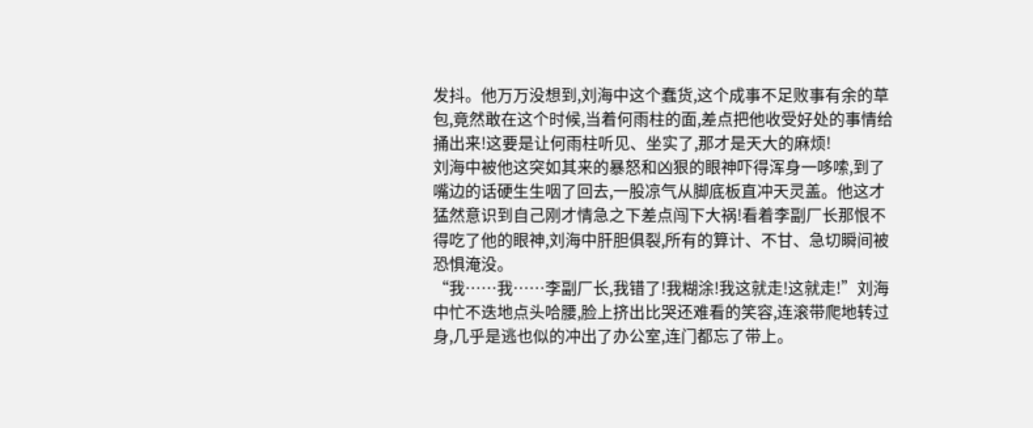发抖。他万万没想到,刘海中这个蠢货,这个成事不足败事有余的草包,竟然敢在这个时候,当着何雨柱的面,差点把他收受好处的事情给捅出来!这要是让何雨柱听见、坐实了,那才是天大的麻烦!
刘海中被他这突如其来的暴怒和凶狠的眼神吓得浑身一哆嗦,到了嘴边的话硬生生咽了回去,一股凉气从脚底板直冲天灵盖。他这才猛然意识到自己刚才情急之下差点闯下大祸!看着李副厂长那恨不得吃了他的眼神,刘海中肝胆俱裂,所有的算计、不甘、急切瞬间被恐惧淹没。
“我……我……李副厂长,我错了!我糊涂!我这就走!这就走!”刘海中忙不迭地点头哈腰,脸上挤出比哭还难看的笑容,连滚带爬地转过身,几乎是逃也似的冲出了办公室,连门都忘了带上。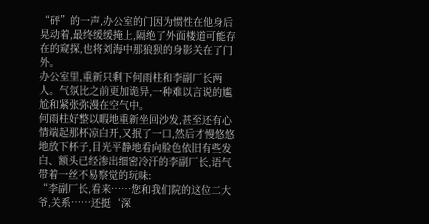“砰”的一声,办公室的门因为惯性在他身后晃动着,最终缓缓掩上,隔绝了外面楼道可能存在的窥探,也将刘海中那狼狈的身影关在了门外。
办公室里,重新只剩下何雨柱和李副厂长两人。气氛比之前更加诡异,一种难以言说的尴尬和紧张弥漫在空气中。
何雨柱好整以暇地重新坐回沙发,甚至还有心情端起那杯凉白开,又抿了一口,然后才慢悠悠地放下杯子,目光平静地看向脸色依旧有些发白、额头已经渗出细密冷汗的李副厂长,语气带着一丝不易察觉的玩味:
“李副厂长,看来……您和我们院的这位二大爷,关系……还挺‘深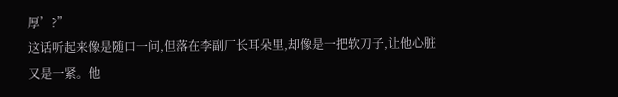厚’?”
这话听起来像是随口一问,但落在李副厂长耳朵里,却像是一把软刀子,让他心脏又是一紧。他